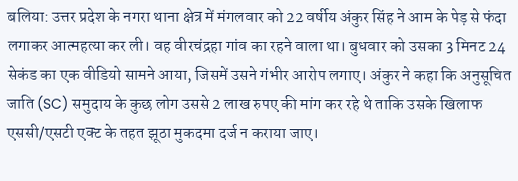बलिया: उत्तर प्रदेश के नगरा थाना क्षेत्र में मंगलवार को 22 वर्षीय अंकुर सिंह ने आम के पेड़ से फंदा लगाकर आत्महत्या कर ली। वह वीरचंद्रहा गांव का रहने वाला था। बुधवार को उसका 3 मिनट 24 सेकंड का एक वीडियो सामने आया, जिसमें उसने गंभीर आरोप लगाए। अंकुर ने कहा कि अनुसूचित जाति (SC) समुदाय के कुछ लोग उससे 2 लाख रुपए की मांग कर रहे थे ताकि उसके खिलाफ एससी/एसटी एक्ट के तहत झूठा मुकदमा दर्ज न कराया जाए।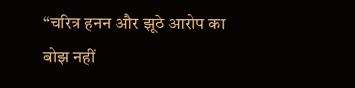“चरित्र हनन और झूठे आरोप का बोझ नहीं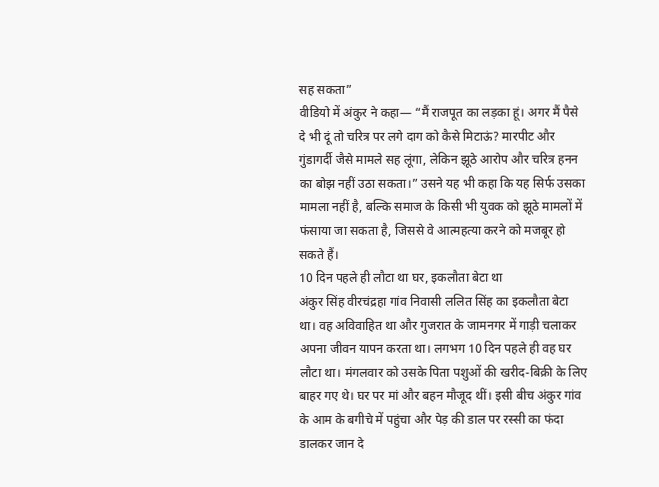सह सकता”
वीडियो में अंकुर ने कहा— “मैं राजपूत का लड़का हूं। अगर मैं पैसे दे भी दूं तो चरित्र पर लगे दाग को कैसे मिटाऊं? मारपीट और गुंडागर्दी जैसे मामले सह लूंगा, लेकिन झूठे आरोप और चरित्र हनन का बोझ नहीं उठा सकता।” उसने यह भी कहा कि यह सिर्फ उसका मामला नहीं है, बल्कि समाज के किसी भी युवक को झूठे मामलों में फंसाया जा सकता है, जिससे वे आत्महत्या करने को मजबूर हो सकते हैं।
10 दिन पहले ही लौटा था घर, इकलौता बेटा था
अंकुर सिंह वीरचंद्रहा गांव निवासी ललित सिंह का इकलौता बेटा था। वह अविवाहित था और गुजरात के जामनगर में गाड़ी चलाकर अपना जीवन यापन करता था। लगभग 10 दिन पहले ही वह घर लौटा था। मंगलवार को उसके पिता पशुओं की खरीद-बिक्री के लिए बाहर गए थे। घर पर मां और बहन मौजूद थीं। इसी बीच अंकुर गांव के आम के बगीचे में पहुंचा और पेड़ की डाल पर रस्सी का फंदा डालकर जान दे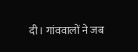दी। गांववालों ने जब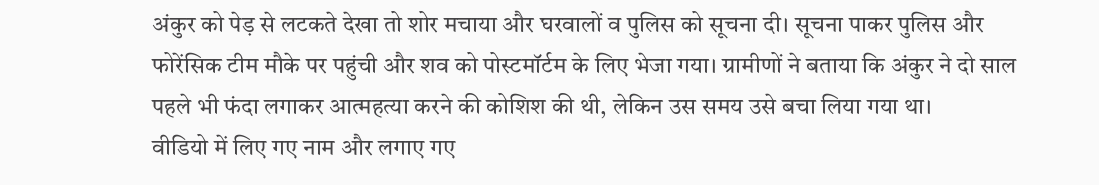अंकुर को पेड़ से लटकते देखा तो शोर मचाया और घरवालों व पुलिस को सूचना दी। सूचना पाकर पुलिस और फोरेंसिक टीम मौके पर पहुंची और शव को पोस्टमॉर्टम के लिए भेजा गया। ग्रामीणों ने बताया कि अंकुर ने दो साल पहले भी फंदा लगाकर आत्महत्या करने की कोशिश की थी, लेकिन उस समय उसे बचा लिया गया था।
वीडियो में लिए गए नाम और लगाए गए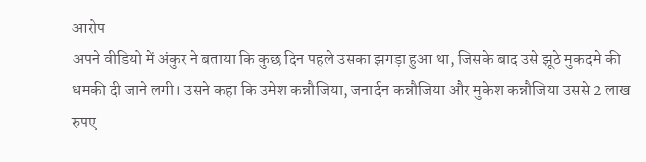आरोप
अपने वीडियो में अंकुर ने बताया कि कुछ दिन पहले उसका झगड़ा हुआ था, जिसके बाद उसे झूठे मुकदमे की धमकी दी जाने लगी। उसने कहा कि उमेश कन्नौजिया, जनार्दन कन्नौजिया और मुकेश कन्नौजिया उससे 2 लाख रुपए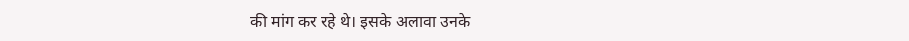की मांग कर रहे थे। इसके अलावा उनके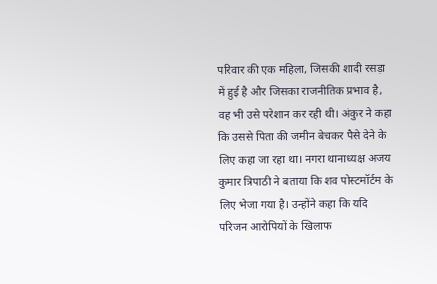परिवार की एक महिला, जिसकी शादी रसड़ा में हुई है और जिसका राजनीतिक प्रभाव है, वह भी उसे परेशान कर रही थी। अंकुर ने कहा कि उससे पिता की जमीन बेचकर पैसे देने के लिए कहा जा रहा था। नगरा थानाध्यक्ष अजय कुमार त्रिपाठी ने बताया कि शव पोस्टमॉर्टम के लिए भेजा गया है। उन्होंने कहा कि यदि परिजन आरोपियों के खिलाफ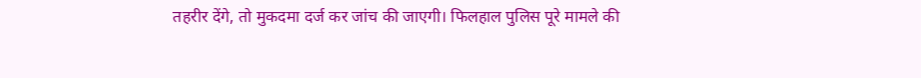तहरीर देंगे, तो मुकदमा दर्ज कर जांच की जाएगी। फिलहाल पुलिस पूरे मामले की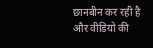छानबीन कर रही है और वीडियो की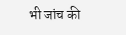भी जांच की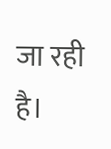जा रही है।